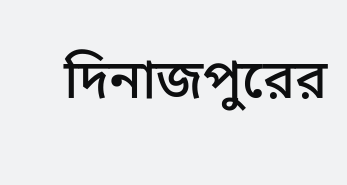দিনাজপুরের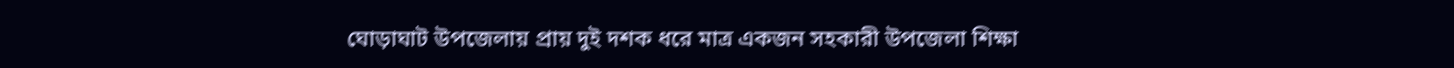ঘোড়াঘাট উপজেলায় প্রায় দুই দশক ধরে মাত্র একজন সহকারী উপজেলা শিক্ষা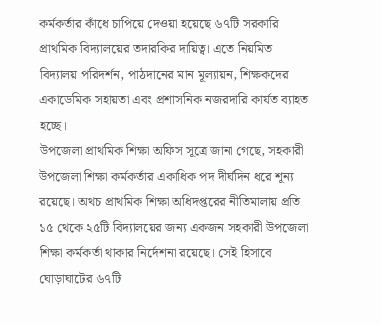কর্মকর্তার কাঁধে চাপিয়ে দেওয়া হয়েছে ৬৭টি সরকারি প্রাথমিক বিদ্যালয়ের তদারকির দায়িত্ব। এতে নিয়মিত বিদ্যালয় পরিদর্শন, পাঠদানের মান মূল্যায়ন, শিক্ষকদের একাডেমিক সহায়তা এবং প্রশাসনিক নজরদারি কার্যত ব্যাহত হচ্ছে।
উপজেলা প্রাথমিক শিক্ষা অফিস সূত্রে জানা গেছে, সহকারী উপজেলা শিক্ষা কর্মকর্তার একাধিক পদ দীর্ঘদিন ধরে শূন্য রয়েছে। অথচ প্রাথমিক শিক্ষা অধিদপ্তরের নীতিমালায় প্রতি ১৫ থেকে ২৫টি বিদ্যালয়ের জন্য একজন সহকারী উপজেলা শিক্ষা কর্মকর্তা থাকার নির্দেশনা রয়েছে। সেই হিসাবে ঘোড়াঘাটের ৬৭টি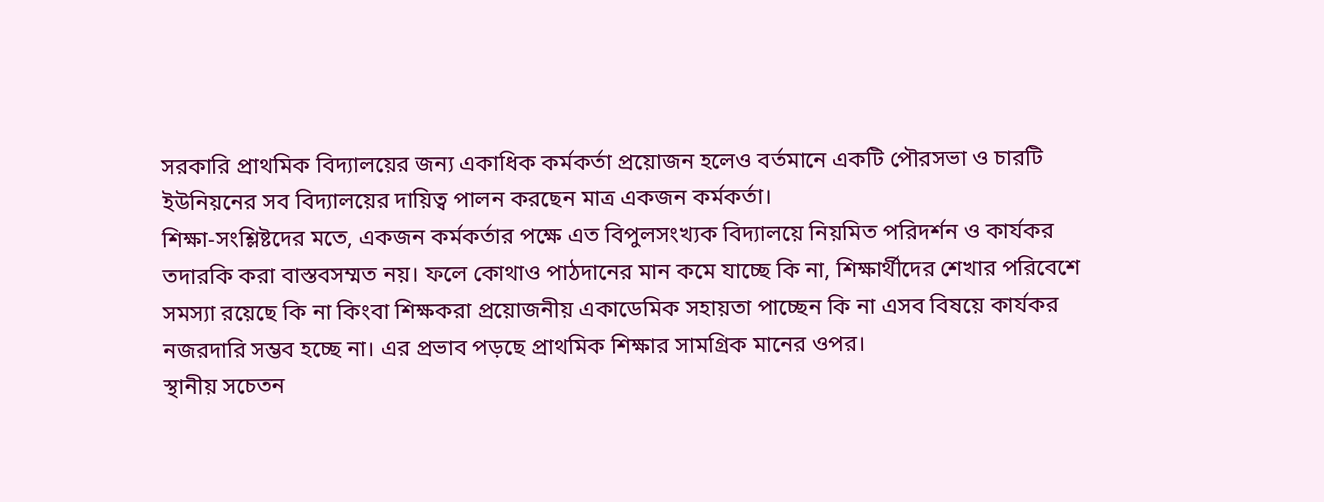সরকারি প্রাথমিক বিদ্যালয়ের জন্য একাধিক কর্মকর্তা প্রয়োজন হলেও বর্তমানে একটি পৌরসভা ও চারটি ইউনিয়নের সব বিদ্যালয়ের দায়িত্ব পালন করছেন মাত্র একজন কর্মকর্তা।
শিক্ষা-সংশ্লিষ্টদের মতে, একজন কর্মকর্তার পক্ষে এত বিপুলসংখ্যক বিদ্যালয়ে নিয়মিত পরিদর্শন ও কার্যকর তদারকি করা বাস্তবসম্মত নয়। ফলে কোথাও পাঠদানের মান কমে যাচ্ছে কি না, শিক্ষার্থীদের শেখার পরিবেশে সমস্যা রয়েছে কি না কিংবা শিক্ষকরা প্রয়োজনীয় একাডেমিক সহায়তা পাচ্ছেন কি না এসব বিষয়ে কার্যকর নজরদারি সম্ভব হচ্ছে না। এর প্রভাব পড়ছে প্রাথমিক শিক্ষার সামগ্রিক মানের ওপর।
স্থানীয় সচেতন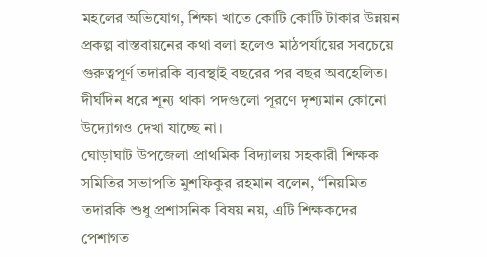মহলের অভিযোগ, শিক্ষা খাতে কোটি কোটি টাকার উন্নয়ন প্রকল্প বাস্তবায়নের কথা বলা হলেও মাঠপর্যায়ের সবচেয়ে গুরুত্বপূর্ণ তদারকি ব্যবস্থাই বছরের পর বছর অবহেলিত। দীর্ঘদিন ধরে শূন্য থাকা পদগুলো পূরণে দৃশ্যমান কোনো উদ্যোগও দেখা যাচ্ছে না।
ঘোড়াঘাট উপজেলা প্রাথমিক বিদ্যালয় সহকারী শিক্ষক সমিতির সভাপতি মুশফিকুর রহমান বলেন, “নিয়মিত তদারকি শুধু প্রশাসনিক বিষয় নয়, এটি শিক্ষকদের পেশাগত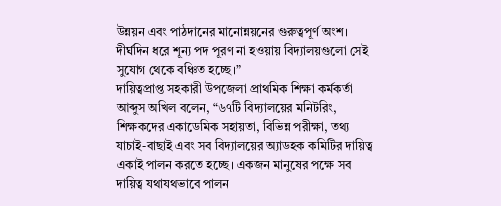উন্নয়ন এবং পাঠদানের মানোন্নয়নের গুরুত্বপূর্ণ অংশ। দীর্ঘদিন ধরে শূন্য পদ পূরণ না হওয়ায় বিদ্যালয়গুলো সেই সুযোগ থেকে বঞ্চিত হচ্ছে।”
দায়িত্বপ্রাপ্ত সহকারী উপজেলা প্রাথমিক শিক্ষা কর্মকর্তা আব্দুস অখিল বলেন, “৬৭টি বিদ্যালয়ের মনিটরিং, শিক্ষকদের একাডেমিক সহায়তা, বিভিন্ন পরীক্ষা, তথ্য যাচাই-বাছাই এবং সব বিদ্যালয়ের অ্যাডহক কমিটির দায়িত্ব একাই পালন করতে হচ্ছে। একজন মানুষের পক্ষে সব দায়িত্ব যথাযথভাবে পালন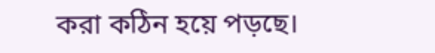করা কঠিন হয়ে পড়ছে।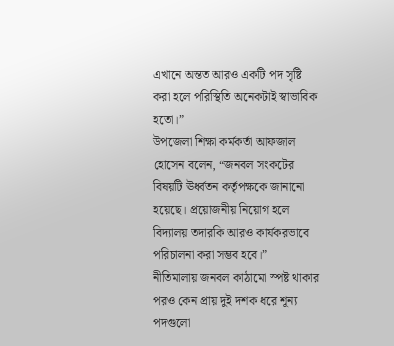এখানে অন্তত আরও একটি পদ সৃষ্টি করা হলে পরিস্থিতি অনেকটাই স্বাভাবিক হতো।”
উপজেলা শিক্ষা কর্মকর্তা আফজাল হোসেন বলেন, “জনবল সংকটের বিষয়টি ঊর্ধ্বতন কর্তৃপক্ষকে জানানো হয়েছে। প্রয়োজনীয় নিয়োগ হলে বিদ্যালয় তদারকি আরও কার্যকরভাবে পরিচালনা করা সম্ভব হবে।”
নীতিমালায় জনবল কাঠামো স্পষ্ট থাকার পরও কেন প্রায় দুই দশক ধরে শূন্য পদগুলো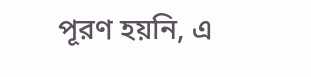পূরণ হয়নি, এ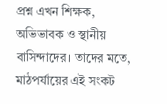প্রশ্ন এখন শিক্ষক, অভিভাবক ও স্থানীয় বাসিন্দাদের। তাদের মতে, মাঠপর্যায়ের এই সংকট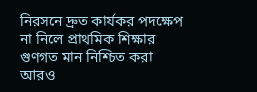নিরসনে দ্রুত কার্যকর পদক্ষেপ না নিলে প্রাথমিক শিক্ষার গুণগত মান নিশ্চিত করা আরও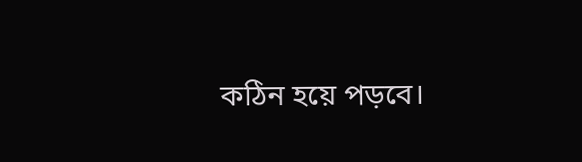কঠিন হয়ে পড়বে।